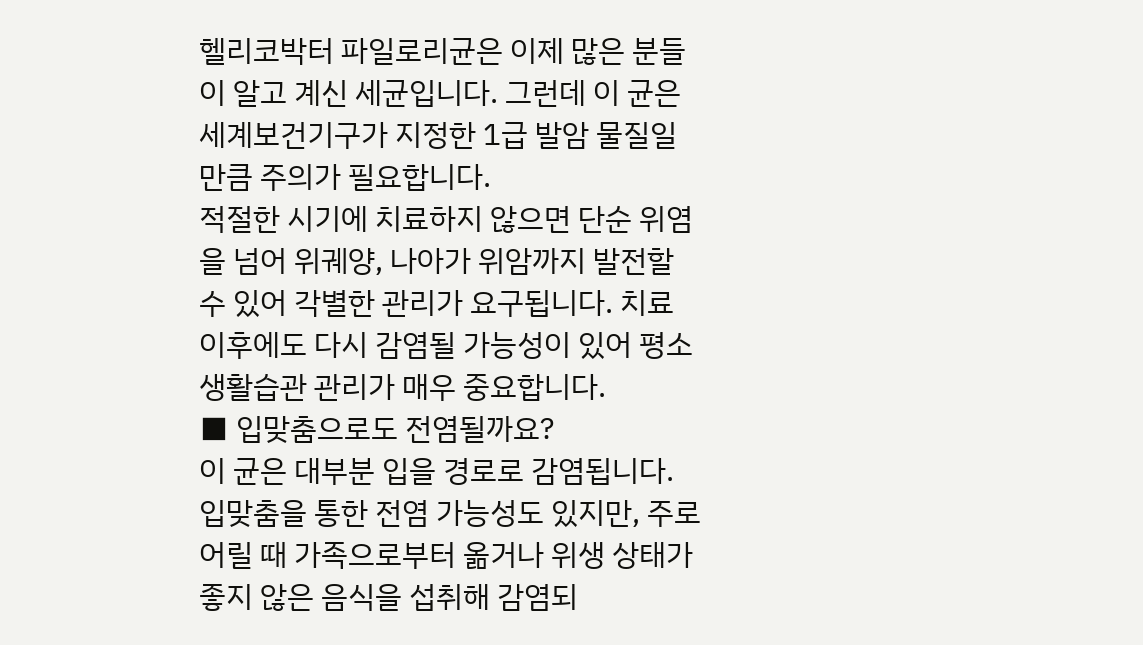헬리코박터 파일로리균은 이제 많은 분들이 알고 계신 세균입니다. 그런데 이 균은 세계보건기구가 지정한 1급 발암 물질일 만큼 주의가 필요합니다.
적절한 시기에 치료하지 않으면 단순 위염을 넘어 위궤양, 나아가 위암까지 발전할 수 있어 각별한 관리가 요구됩니다. 치료 이후에도 다시 감염될 가능성이 있어 평소 생활습관 관리가 매우 중요합니다.
■ 입맞춤으로도 전염될까요?
이 균은 대부분 입을 경로로 감염됩니다. 입맞춤을 통한 전염 가능성도 있지만, 주로 어릴 때 가족으로부터 옮거나 위생 상태가 좋지 않은 음식을 섭취해 감염되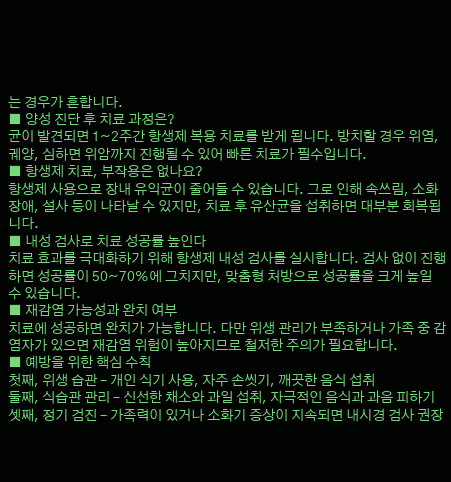는 경우가 흔합니다.
■ 양성 진단 후 치료 과정은?
균이 발견되면 1~2주간 항생제 복용 치료를 받게 됩니다. 방치할 경우 위염, 궤양, 심하면 위암까지 진행될 수 있어 빠른 치료가 필수입니다.
■ 항생제 치료, 부작용은 없나요?
항생제 사용으로 장내 유익균이 줄어들 수 있습니다. 그로 인해 속쓰림, 소화 장애, 설사 등이 나타날 수 있지만, 치료 후 유산균을 섭취하면 대부분 회복됩니다.
■ 내성 검사로 치료 성공률 높인다
치료 효과를 극대화하기 위해 항생제 내성 검사를 실시합니다. 검사 없이 진행하면 성공률이 50~70%에 그치지만, 맞춤형 처방으로 성공률을 크게 높일 수 있습니다.
■ 재감염 가능성과 완치 여부
치료에 성공하면 완치가 가능합니다. 다만 위생 관리가 부족하거나 가족 중 감염자가 있으면 재감염 위험이 높아지므로 철저한 주의가 필요합니다.
■ 예방을 위한 핵심 수칙
첫째, 위생 습관 – 개인 식기 사용, 자주 손씻기, 깨끗한 음식 섭취
둘째, 식습관 관리 – 신선한 채소와 과일 섭취, 자극적인 음식과 과음 피하기
셋째, 정기 검진 – 가족력이 있거나 소화기 증상이 지속되면 내시경 검사 권장